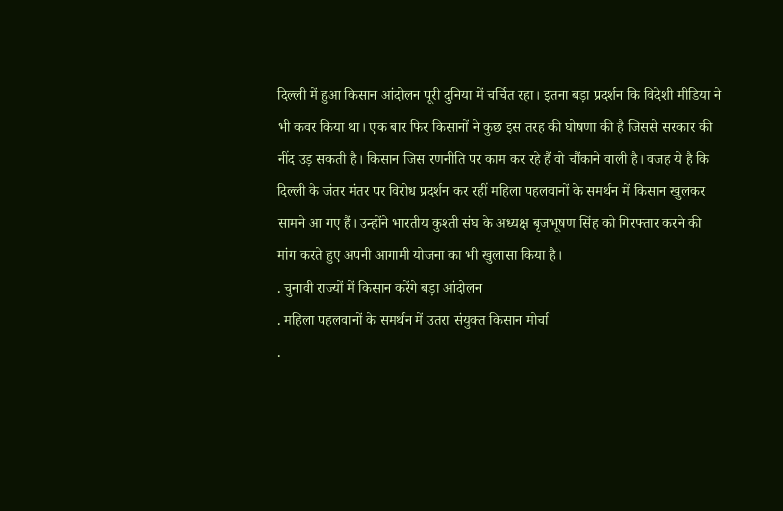दिल्ली में हुआ किसान आंदोलन पूरी दुनिया में चर्चित रहा। इतना बड़ा प्रदर्शन कि विदेशी मीडिया ने भी कवर किया था। एक बार फिर किसानों ने कुछ इस तरह की घोषणा की है जिससे सरकार की नींद उड़ सकती है। किसान जिस रणनीति पर काम कर रहे हैं वो चौंकाने वाली है। वजह ये है कि दिल्ली के जंतर मंतर पर विरोध प्रदर्शन कर रहीं महिला पहलवानों के समर्थन में किसान खुलकर सामने आ गए हैं। उन्होंने भारतीय कुश्ती संघ के अध्यक्ष बृजभूषण सिंह को गिरफ्तार करने की मांग करते हुए अपनी आगामी योजना का भी खुलासा किया है।
. चुनावी राज्यों में किसान करेंगे बड़ा आंदोलन
. महिला पहलवानों के समर्थन में उतरा संयुक्त किसान मोर्चा
.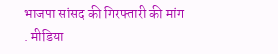भाजपा सांसद की गिरफ्तारी की मांग
. मीडिया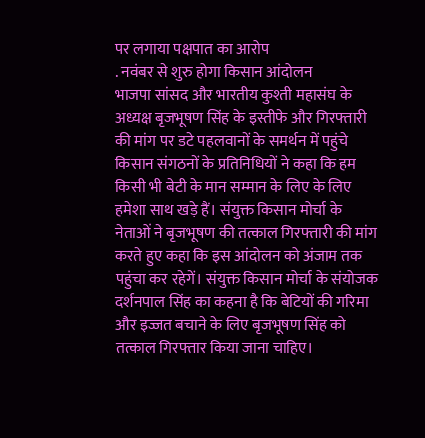पर लगाया पक्षपात का आरोप
. नवंबर से शुरु होगा किसान आंदोलन
भाजपा सांसद और भारतीय कुश्ती महासंघ के अध्यक्ष बृजभूषण सिंह के इस्तीफे और गिरफ्तारी की मांग पर डटे पहलवानों के समर्थन में पहुंचे किसान संगठनों के प्रतिनिधियों ने कहा कि हम किसी भी बेटी के मान सम्मान के लिए के लिए हमेशा साथ खड़े हैं। संयुक्त किसान मोर्चा के नेताओं ने बृजभूषण की तत्काल गिरफ्तारी की मांग करते हुए कहा कि इस आंदोलन को अंजाम तक पहुंचा कर रहेगें। संयुक्त किसान मोर्चा के संयोजक दर्शनपाल सिंह का कहना है कि बेटियों की गरिमा और इज्जत बचाने के लिए बृजभूषण सिंह को तत्काल गिरफ्तार किया जाना चाहिए।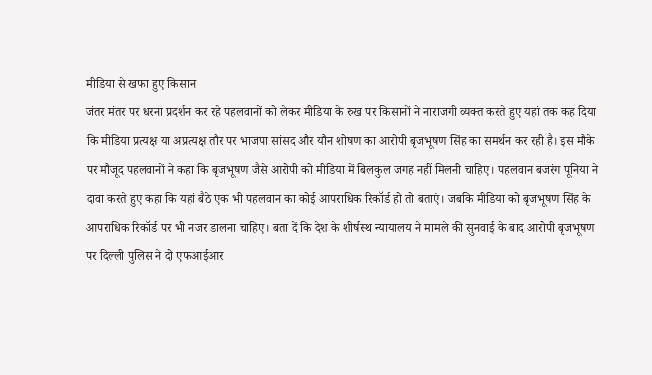मीडिया से खफा हुए किसान
जंतर मंतर पर धरना प्रदर्शन कर रहे पहलवानों को लेकर मीडिया के रुख पर किसानों ने नाराजगी व्यक्त करते हुए यहां तक कह दिया कि मीडिया प्रत्यक्ष या अप्रत्यक्ष तौर पर भाजपा सांसद और यौन शोषण का आरोपी बृजभूषण सिंह का समर्थन कर रही है। इस मौके पर मौजूद पहलवानों ने कहा कि बृजभूषण जैसे आरोपी को मीडिया में बिलकुल जगह नहीं मिलनी चाहिए। पहलवान बजरंग पूनिया ने दावा करते हुए कहा कि यहां बैठे एक भी पहलवान का कोई आपराधिक रिकॉर्ड हो तो बताएं। जबकि मीडिया को बृजभूषण सिंह के आपराधिक रिकॉर्ड पर भी नजर डालना चाहिए। बता दें कि देश के शीर्षस्थ न्यायालय ने मामले की सुनवाई के बाद आरोपी बृजभूषण पर दिल्ली पुलिस ने दो एफआईआर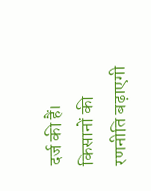दर्ज की हैं।
किसानों की रणनीति बढ़ाएगी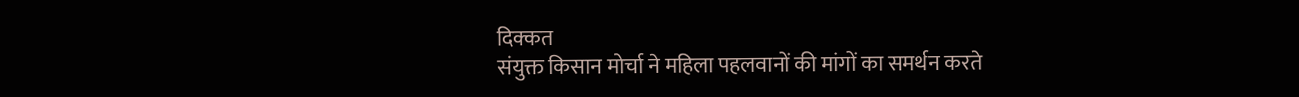दिक्कत
संयुक्त किसान मोर्चा ने महिला पहलवानों की मांगों का समर्थन करते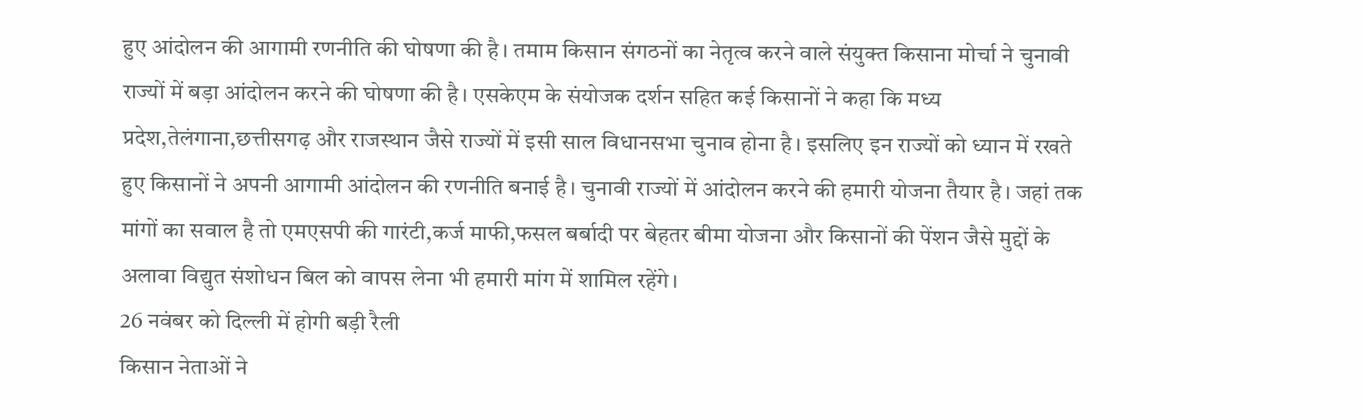हुए आंदोलन की आगामी रणनीति की घोषणा की है। तमाम किसान संगठनों का नेतृत्व करने वाले संयुक्त किसाना मोर्चा ने चुनावी राज्यों में बड़ा आंदोलन करने की घोषणा की है। एसकेएम के संयोजक दर्शन सहित कई किसानों ने कहा कि मध्य प्रदेश,तेलंगाना,छत्तीसगढ़ और राजस्थान जैसे राज्यों में इसी साल विधानसभा चुनाव होना है। इसलिए इन राज्यों को ध्यान में रखते हुए किसानों ने अपनी आगामी आंदोलन की रणनीति बनाई है। चुनावी राज्यों में आंदोलन करने की हमारी योजना तैयार है। जहां तक मांगों का सवाल है तो एमएसपी की गारंटी,कर्ज माफी,फसल बर्बादी पर बेहतर बीमा योजना और किसानों की पेंशन जैसे मुद्दों के अलावा विद्युत संशोधन बिल को वापस लेना भी हमारी मांग में शामिल रहेंगे।
26 नवंबर को दिल्ली में होगी बड़ी रैली
किसान नेताओं ने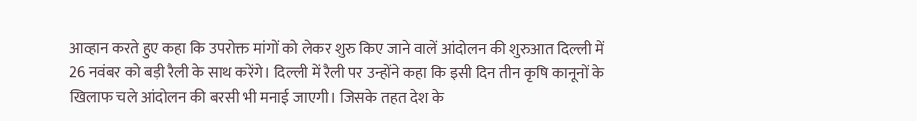आव्हान करते हुए कहा कि उपरोक्त मांगों को लेकर शुरु किए जाने वालें आंदोलन की शुरुआत दिल्ली में 26 नवंबर को बड़ी रैली के साथ करेंगे। दिल्ली में रैली पर उन्होंने कहा कि इसी दिन तीन कृषि कानूनों के खिलाफ चले आंदोलन की बरसी भी मनाई जाएगी। जिसके तहत देश के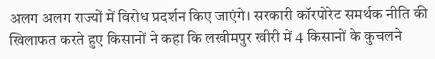अलग अलग राज्यों में विरोध प्रदर्शन किए जाएंगे। सरकारी कॉरपोरेट समर्थक नीति की खिलाफत करते हुए किसानों ने कहा कि लखीमपुर खीरी में 4 किसानों के कुचलने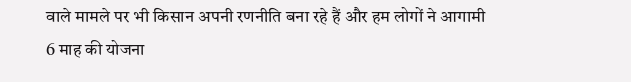वाले मामले पर भी किसान अपनी रणनीति बना रहे हैं और हम लोगों ने आगामी 6 माह की योजना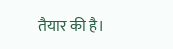तैयार की है।